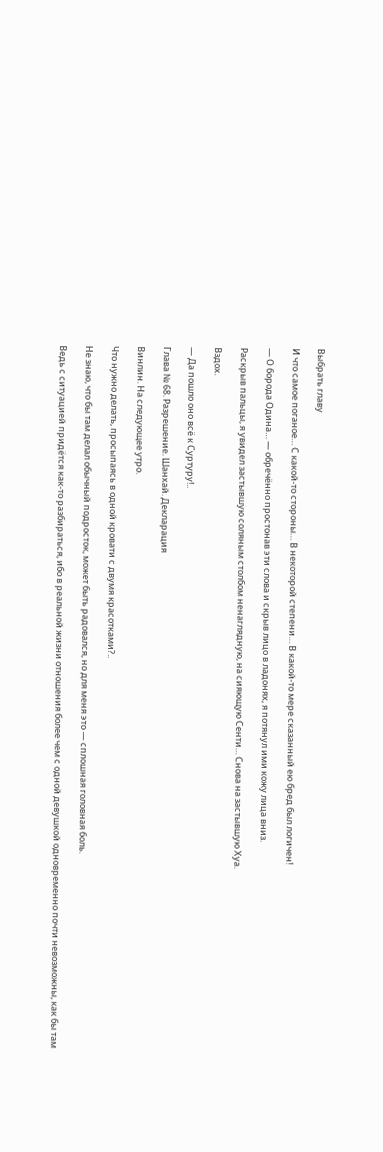Выбрать главу

И что самое поганое… С какой-то стороны… В некоторой степени… В какой-то мере сказанный ею бред был логичен!

— О борода Одина… — обречённо простонав эти слова и скрыв лицо в ладонях, я потянул ими кожу лица вниз.

Раскрыв пальцы, я увидел застывшую соляным столбом ненаглядную, на сияющую Сенти… Снова на застывшую Хуа.

Вздох.

— Да пошло оно всё к Суртуру!..

Глава № 68. Разрешение. Шанхай. Декларация

Винлин. На следующее утро.

Что нужно делать, просыпаясь в одной кровати с двумя красотками?..

Не знаю, что бы там делал обычный подросток, может быть радовался, но для меня это — сплошная головная боль.

Ведь с ситуацией придётся как-то разбираться, ибо в реальной жизни отношения более чем с одной девушкой одновременно почти невозможны, как бы там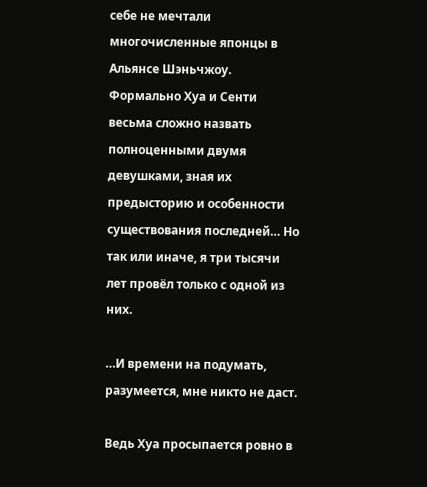себе не мечтали многочисленные японцы в Альянсе Шэньчжоу. Формально Хуа и Сенти весьма сложно назвать полноценными двумя девушками, зная их предысторию и особенности существования последней… Но так или иначе, я три тысячи лет провёл только с одной из них.

…И времени на подумать, разумеется, мне никто не даст.

Ведь Хуа просыпается ровно в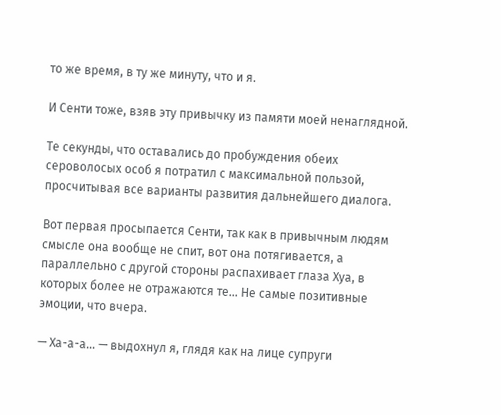то же время, в ту же минуту, что и я.

И Сенти тоже, взяв эту привычку из памяти моей ненаглядной.

Те секунды, что оставались до пробуждения обеих сероволосых особ я потратил с максимальной пользой, просчитывая все варианты развития дальнейшего диалога.

Вот первая просыпается Сенти, так как в привычным людям смысле она вообще не спит, вот она потягивается, а параллельно с другой стороны распахивает глаза Хуа, в которых более не отражаются те… Не самые позитивные эмоции, что вчера.

— Ха-а-а… — выдохнул я, глядя как на лице супруги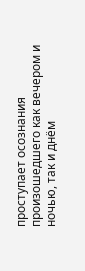проступает осознания произошедшего как вечером и ночью, так и днём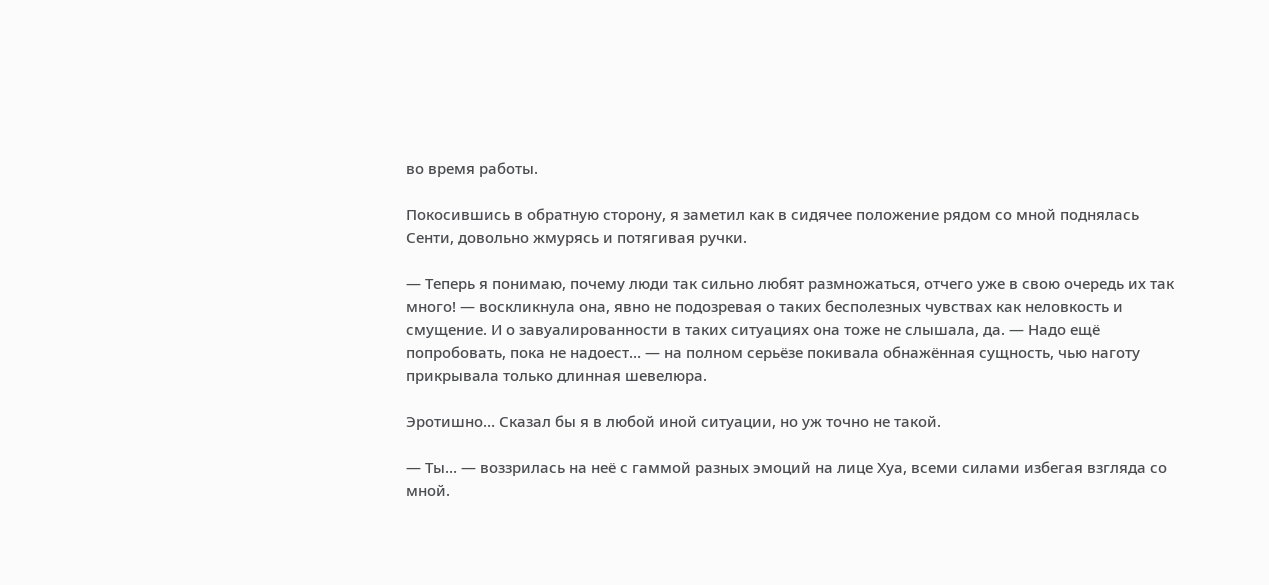во время работы.

Покосившись в обратную сторону, я заметил как в сидячее положение рядом со мной поднялась Сенти, довольно жмурясь и потягивая ручки.

— Теперь я понимаю, почему люди так сильно любят размножаться, отчего уже в свою очередь их так много! — воскликнула она, явно не подозревая о таких бесполезных чувствах как неловкость и смущение. И о завуалированности в таких ситуациях она тоже не слышала, да. — Надо ещё попробовать, пока не надоест… — на полном серьёзе покивала обнажённая сущность, чью наготу прикрывала только длинная шевелюра.

Эротишно… Сказал бы я в любой иной ситуации, но уж точно не такой.

— Ты… — воззрилась на неё с гаммой разных эмоций на лице Хуа, всеми силами избегая взгляда со мной.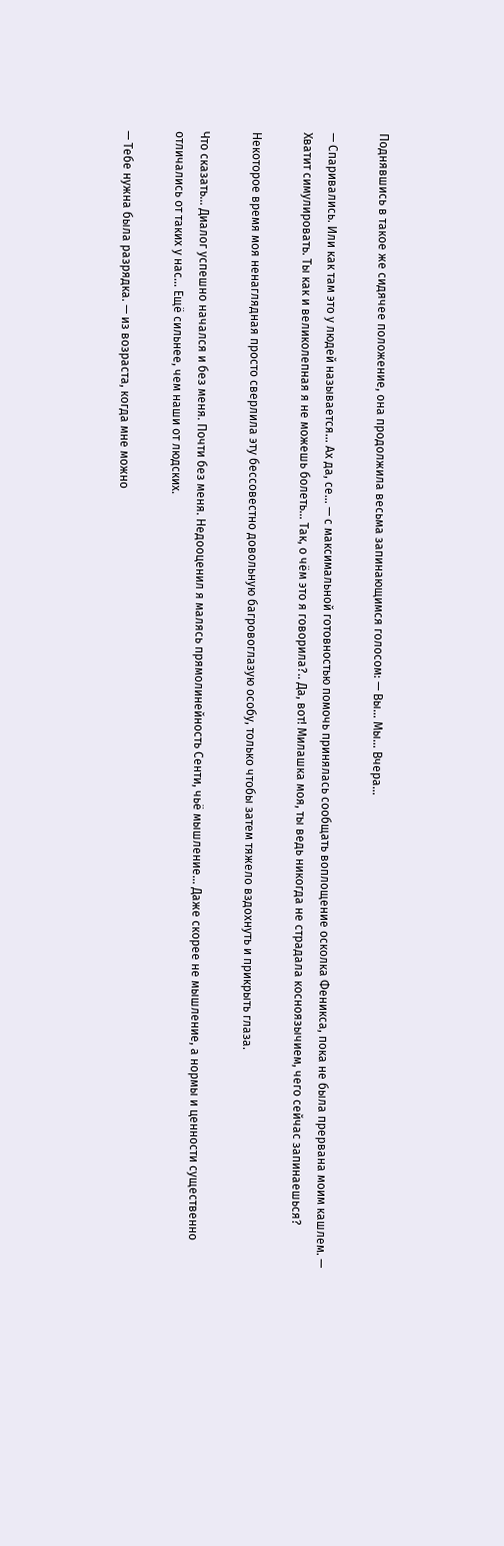Поднявшись в такое же сидячее положение, она продолжила весьма запинающимся голосом: — Вы… Мы… Вчера…

— Спаривались. Или как там это у людей называется… Ах да, се… — с максимальной готовностью помочь принялась сообщать воплощение осколка Феникса, пока не была прервана моим кашлем. — Хватит симулировать. Ты как и великолепная я не можешь болеть… Так, о чём это я говорила?.. Да, вот! Милашка моя, ты ведь никогда не страдала косноязычием, чего сейчас запинаешься?

Некоторое время моя ненаглядная просто сверлила эту бессовестно довольную багровоглазую особу, только чтобы затем тяжело вздохнуть и прикрыть глаза.

Что сказать… Диалог успешно начался и без меня. Почти без меня. Недооценил я малясь прямолинейность Сенти, чьё мышление… Даже скорее не мышление, а нормы и ценности существенно отличались от таких у нас… Ещё сильнее, чем наши от людских.

— Тебе нужна была разрядка. — из возраста, когда мне можно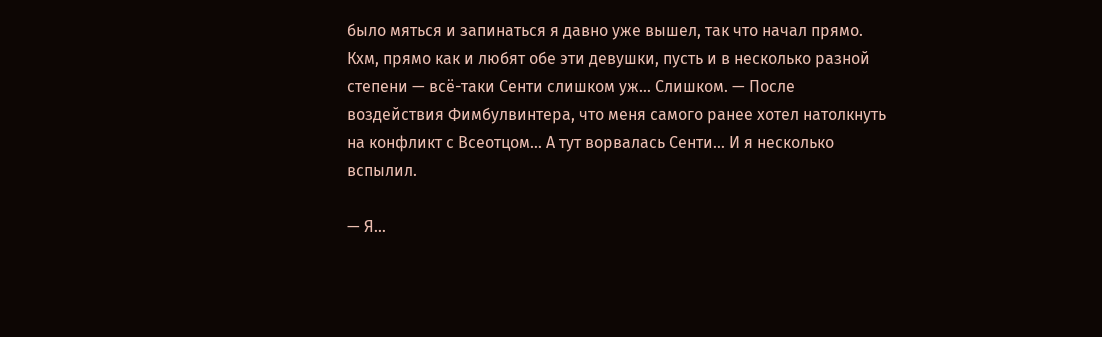было мяться и запинаться я давно уже вышел, так что начал прямо. Кхм, прямо как и любят обе эти девушки, пусть и в несколько разной степени — всё-таки Сенти слишком уж… Слишком. — После воздействия Фимбулвинтера, что меня самого ранее хотел натолкнуть на конфликт с Всеотцом… А тут ворвалась Сенти… И я несколько вспылил.

— Я…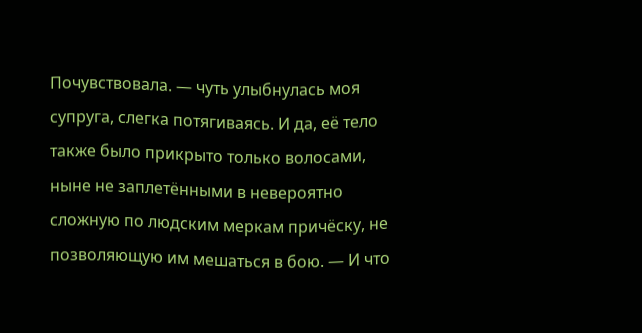Почувствовала. — чуть улыбнулась моя супруга, слегка потягиваясь. И да, её тело также было прикрыто только волосами, ныне не заплетёнными в невероятно сложную по людским меркам причёску, не позволяющую им мешаться в бою. — И что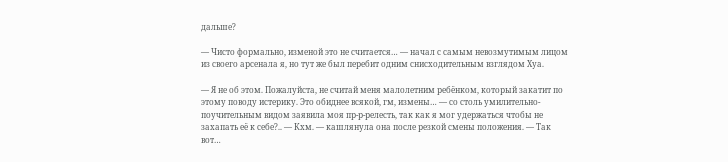дальше?

— Чисто формально, изменой это не считается… — начал с самым невозмутимым лицом из своего арсенала я, но тут же был перебит одним снисходительным взглядом Хуа.

— Я не об этом. Пожалуйста, не считай меня малолетним ребёнком, который закатит по этому поводу истерику. Это обиднее всякой, гм, измены… — со столь умилительно-поучительным видом заявила моя пр-р-релесть, так как я мог удержаться чтобы не захапать её к себе?.. — Кхм. — кашлянула она после резкой смены положения. — Так вот…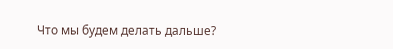Что мы будем делать дальше?